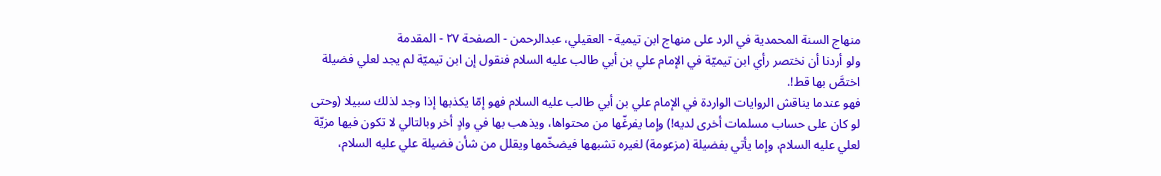منهاج السنة المحمدية في الرد على منهاج ابن تيمية - العقيلي، عبدالرحمن - الصفحة ٢٧ - المقدمة
ولو أردنا أن نختصر رأي ابن تيميّة في الإمام علي بن أبي طالب عليه السلام فنقول إن ابن تيميّة لم يجد لعلي فضيلة اختصَّ بها قط!.
فهو عندما يناقش الروايات الواردة في الإمام علي بن أبي طالب عليه السلام فهو إمّا يكذبها إذا وجد لذلك سبيلا (وحتى لو كان على حساب مسلمات أخرى لديه!) وإما يفرغّها من محتواها، ويذهب بها في وادٍ أخر وبالتالي لا تكون فيها مزيّة لعلي عليه السلام، وإما يأتي بفضيلة (مزعومة) لغيره تشبهها فيضخّمها ويقلل من شأن فضيلة علي عليه السلام،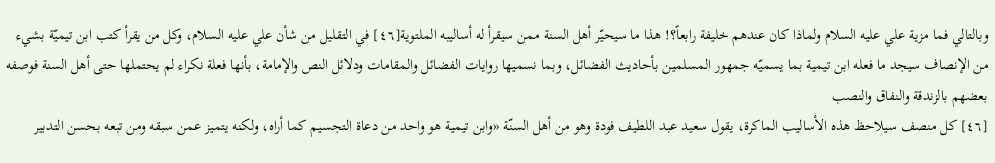وبالتالي فما مزية علي عليه السلام ولماذا كان عندهم خليفة رابعاً؟! هذا ما سيحيّر أهل السنة ممن سيقرأ له أساليبه الملتوية[٤٦] في التقليل من شأن علي عليه السلام، وكل من يقرأ كتب ابن تيميّة بشيء من الإنصاف سيجد ما فعله ابن تيمية بما يسميّه جمهور المسلمين بأحاديث الفضائل، وبما نسميها روايات الفضائل والمقامات ودلائل النص والإمامة، بأنها فعلة نكراء لم يحتملها حتى أهل السنة فوصفه بعضهم بالزندقة والنفاق والنصب
[٤٦] كل منصف سيلاحظ هذه الأساليب الماكرة، يقول سعيد عبد اللطيف فودة وهو من أهل السنّة «وابن تيمية هو واحد من دعاة التجسيم كما أراه، ولكنه يتميز عمن سبقه ومن تبعه بحسن التدبير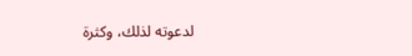لدعوته لذلك، وكثرة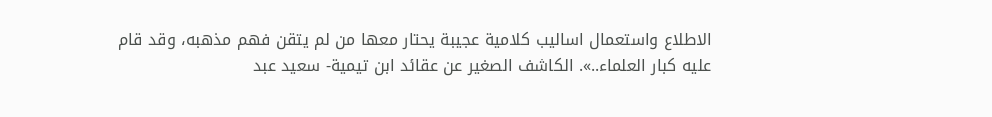الاطلاع واستعمال اساليب كلامية عجيبة يحتار معها من لم يتقن فهم مذهبه، وقد قام عليه كبار العلماء..». الكاشف الصغير عن عقائد ابن تيمية- سعيد عبد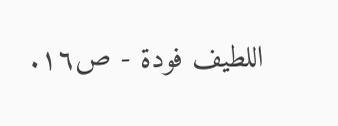اللطيف فودة - ص١٦.